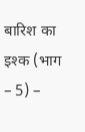बारिश का इश्क (भाग – 5) –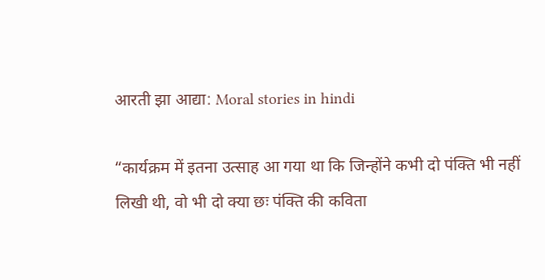आरती झा आद्या: Moral stories in hindi

“कार्यक्रम में इतना उत्साह आ गया था कि जिन्होंने कभी दो पंक्ति भी नहीं लिखी थी, वो भी दो क्या छः पंक्ति की कविता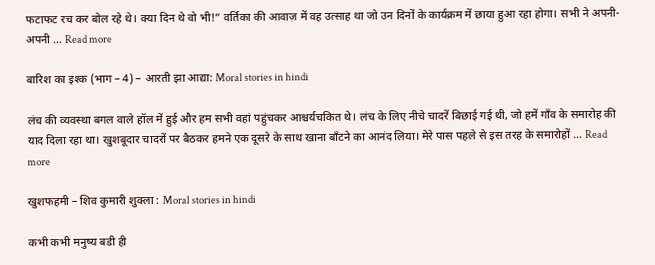फटाफट रच कर बोल रहे थे। क्या दिन थे वो भी!” वर्तिका की आवाज़ में वह उत्साह था जो उन दिनों के कार्यक्रम में छाया हुआ रहा होगा। सभी ने अपनी-अपनी … Read more

बारिश का इश्क (भाग – 4) – आरती झा आद्या: Moral stories in hindi

लंच की व्यवस्था बगल वाले हॉल में हुई और हम सभी वहां पहुंचकर आश्चर्यचकित थे। लंच के लिए नीचे चादरें बिछाई गई थी, जो हमें गाँव के समारोह की याद दिला रहा था। खुशबूदार चादरों पर बैठकर हमने एक दूसरे के साथ खाना बाँटने का आनंद लिया। मेरे पास पहले से इस तरह के समारोहों … Read more

खुशफहमी – शिव कुमारी शुक्ला : Moral stories in hindi

कभी कभी मनुष्य बडी ही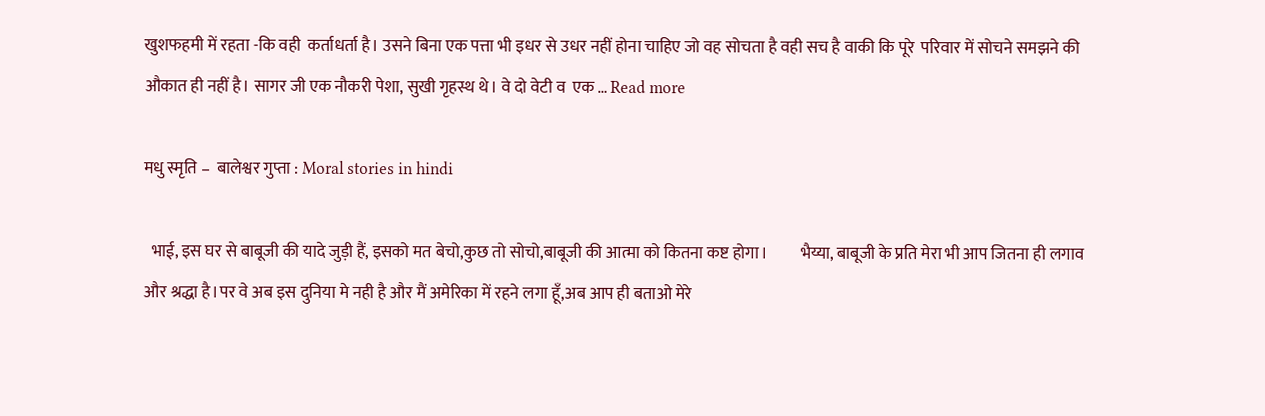खुशफहमी में रहता -कि वही  कर्ताधर्ता है। उसने बिना एक पत्ता भी इधर से उधर नहीं होना चाहिए जो वह सोचता है वही सच है वाकी कि पूरे  परिवार में सोचने समझने की  औकात ही नहीं है। सागर जी एक नौकरी पेशा, सुखी गृहस्थ थे। वे दो वेटी व  एक … Read more

मधु स्मृति –  बालेश्वर गुप्ता : Moral stories in hindi

  भाई, इस घर से बाबूजी की यादे जुड़ी हैं, इसको मत बेचो,कुछ तो सोचो,बाबूजी की आत्मा को कितना कष्ट होगा।          भैय्या, बाबूजी के प्रति मेरा भी आप जितना ही लगाव और श्रद्धा है।पर वे अब इस दुनिया मे नही है और मैं अमेरिका में रहने लगा हूँ,अब आप ही बताओ मेरे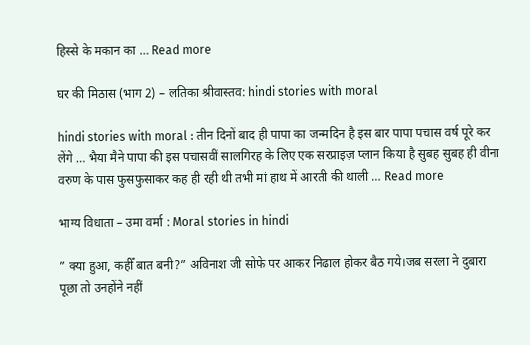हिस्से के मकान का … Read more

घर की मिठास (भाग 2) – लतिका श्रीवास्तव: hindi stories with moral

hindi stories with moral : तीन दिनों बाद ही पापा का जन्मदिन है इस बार पापा पचास वर्ष पूरे कर लेंगे … भैया मैने पापा की इस पचासवीं सालगिरह के लिए एक सरप्राइज़ प्लान किया है सुबह सुबह ही वीना वरुण के पास फुसफुसाकर कह ही रही थी तभी मां हाथ में आरती की थाली … Read more

भाग्य विधाता – उमा वर्मा : Moral stories in hindi

” क्या हुआ, कहीँ बात बनी?” अविनाश जी सोफे पर आकर निढाल होकर बैठ गये।जब सरला ने दुबारा पूछा तो उनहोंने नहीं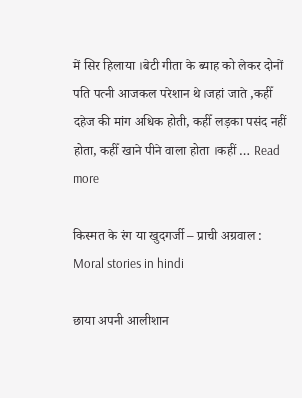में सिर हिलाया ।बेटी गीता के ब्याह को लेकर दोनों पति पत्नी आजकल परेशान थे।जहां जाते ,कहीँ दहेज की मांग अधिक होती, कहीँ लड़का पसंद नहीं होता, कहीँ खाने पीने वाला होता ।कहीं … Read more

किस्मत के रंग या खुदगर्जी – प्राची अग्रवाल : Moral stories in hindi

छाया अपनी आलीशान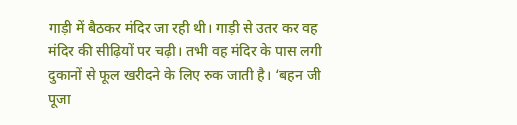गाड़ी में बैठकर मंदिर जा रही थी। गाड़ी से उतर कर वह मंदिर की सीढ़ियों पर चढ़ी। तभी वह मंदिर के पास लगी दुकानों से फूल खरीदने के लिए रुक जाती है। ‘बहन जी पूजा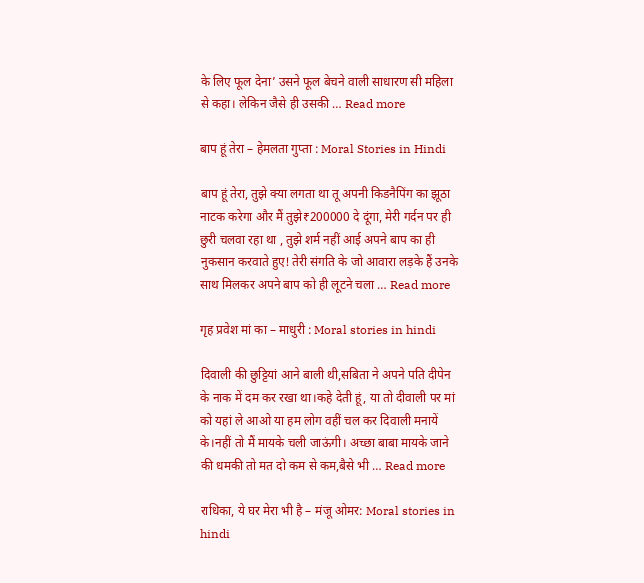के लिए फूल देना‌’ उसने फूल बेचने वाली साधारण सी महिला से कहा। लेकिन जैसे ही उसकी … Read more

बाप हूं तेरा – हेमलता गुप्ता : Moral Stories in Hindi

बाप हूं तेरा, तुझे क्या लगता था तू अपनी किडनैपिंग का झूठा नाटक करेगा और मैं तुझे₹200000 दे दूंगा, मेरी गर्दन पर ही छुरी चलवा रहा था , तुझे शर्म नहीं आई अपने बाप का ही नुकसान करवाते हुए! तेरी संगति के जो आवारा लड़के हैं उनके साथ मिलकर अपने बाप को ही लूटने चला … Read more

गृह प्रवेश मां का – माधुरी : Moral stories in hindi

दिवाली की छुट्टियां आने बाली थी,सबिता ने अपने पति दीपेन के नाक में दम कर रखा था।कहे देती हूं, या तो दीवाली पर मां को यहां ले आओ या हम लोग वहीं चल कर दिवाली मनायें के।नहीं तो मैं मायके चली जाऊंगी। अच्छा बाबा मायके जाने की धमकी तो मत दो कम से कम,बैसे भी … Read more

राधिका, ये घर मेरा भी है – मंजू ओमर: Moral stories in hindi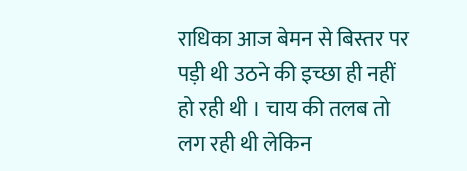राधिका आज बेमन से बिस्तर पर पड़ी थी उठने की इच्छा ही नहीं हो रही थी । चाय की तलब तो लग रही थी लेकिन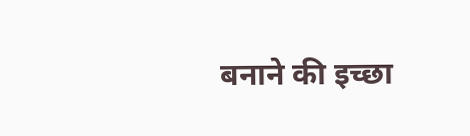बनाने की इच्छा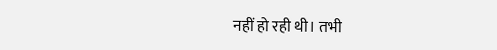नहीं हो रही थी। तभी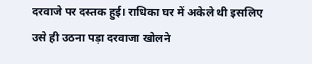दरवाजे पर दस्तक हुई। राधिका घर में अकेले थी इसलिए उसे ही उठना पड़ा दरवाजा खोलने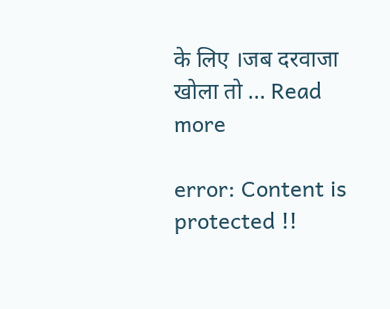के लिए ।जब दरवाजा खोला तो … Read more

error: Content is protected !!